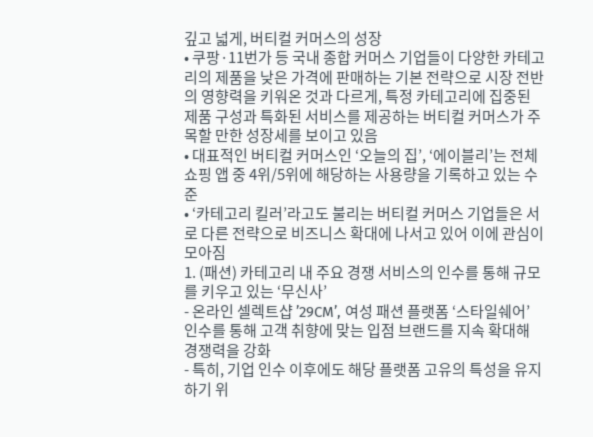깊고 넓게, 버티컬 커머스의 성장
• 쿠팡·11번가 등 국내 종합 커머스 기업들이 다양한 카테고리의 제품을 낮은 가격에 판매하는 기본 전략으로 시장 전반의 영향력을 키워온 것과 다르게, 특정 카테고리에 집중된 제품 구성과 특화된 서비스를 제공하는 버티컬 커머스가 주목할 만한 성장세를 보이고 있음
• 대표적인 버티컬 커머스인 ‘오늘의 집’, ‘에이블리’는 전체 쇼핑 앱 중 4위/5위에 해당하는 사용량을 기록하고 있는 수준
• ‘카테고리 킬러’라고도 불리는 버티컬 커머스 기업들은 서로 다른 전략으로 비즈니스 확대에 나서고 있어 이에 관심이 모아짐
1. (패션) 카테고리 내 주요 경쟁 서비스의 인수를 통해 규모를 키우고 있는 ‘무신사’
- 온라인 셀렉트샵 ’29CM’, 여성 패션 플랫폼 ‘스타일쉐어’ 인수를 통해 고객 취향에 맞는 입점 브랜드를 지속 확대해 경쟁력을 강화
- 특히, 기업 인수 이후에도 해당 플랫폼 고유의 특성을 유지하기 위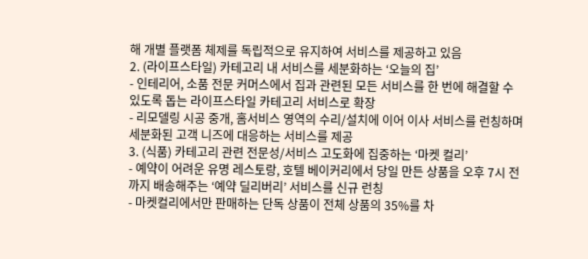해 개별 플랫폼 체제를 독립적으로 유지하여 서비스를 제공하고 있음
2. (라이프스타일) 카테고리 내 서비스를 세분화하는 ‘오늘의 집’
- 인테리어, 소품 전문 커머스에서 집과 관련된 모든 서비스를 한 번에 해결할 수 있도록 돕는 라이프스타일 카테고리 서비스로 확장
- 리모델링 시공 중개, 홈서비스 영역의 수리/설치에 이어 이사 서비스를 런칭하며 세분화된 고객 니즈에 대응하는 서비스를 제공
3. (식품) 카테고리 관련 전문성/서비스 고도화에 집중하는 ‘마켓 컬리’
- 예약이 어려운 유명 레스토랑, 호텔 베이커리에서 당일 만든 상품을 오후 7시 전까지 배송해주는 ‘예약 딜리버리’ 서비스를 신규 런칭
- 마켓컬리에서만 판매하는 단독 상품이 전체 상품의 35%를 차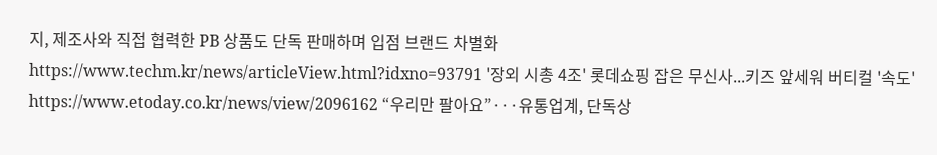지, 제조사와 직접 협력한 PB 상품도 단독 판매하며 입점 브랜드 차별화
https://www.techm.kr/news/articleView.html?idxno=93791 '장외 시총 4조' 롯데쇼핑 잡은 무신사...키즈 앞세워 버티컬 '속도'
https://www.etoday.co.kr/news/view/2096162 “우리만 팔아요”···유통업계, 단독상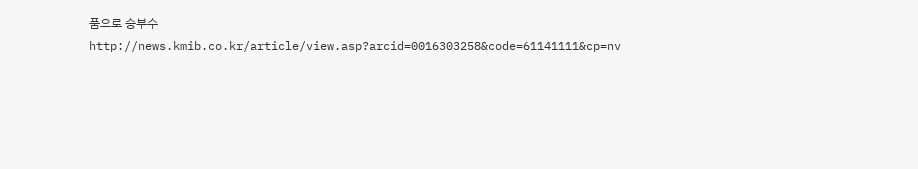품으로 승부수
http://news.kmib.co.kr/article/view.asp?arcid=0016303258&code=61141111&cp=nv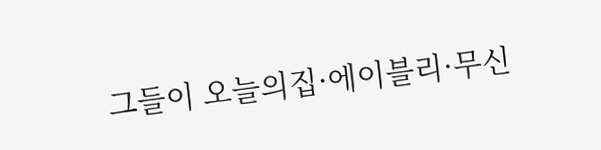그들이 오늘의집·에이블리·무신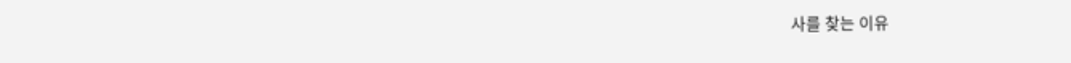사를 찾는 이유